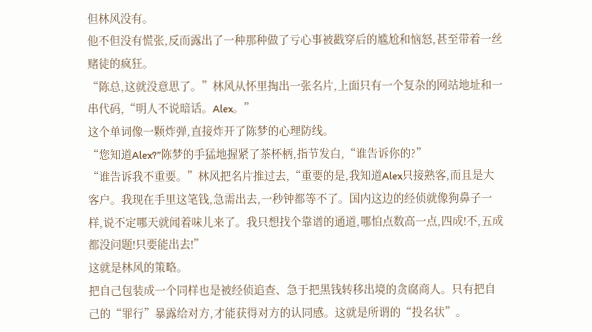但林风没有。
他不但没有慌张,反而露出了一种那种做了亏心事被戳穿后的尴尬和恼怒,甚至带着一丝赌徒的疯狂。
“陈总,这就没意思了。”林风从怀里掏出一张名片,上面只有一个复杂的网站地址和一串代码,“明人不说暗话。Alex。”
这个单词像一颗炸弹,直接炸开了陈梦的心理防线。
“您知道Alex?”陈梦的手猛地握紧了茶杯柄,指节发白,“谁告诉你的?”
“谁告诉我不重要。”林风把名片推过去,“重要的是,我知道Alex只接熟客,而且是大客户。我现在手里这笔钱,急需出去,一秒钟都等不了。国内这边的经侦就像狗鼻子一样,说不定哪天就闻着味儿来了。我只想找个靠谱的通道,哪怕点数高一点,四成!不,五成都没问题!只要能出去!”
这就是林风的策略。
把自己包装成一个同样也是被经侦追查、急于把黑钱转移出境的贪腐商人。只有把自己的“罪行”暴露给对方,才能获得对方的认同感。这就是所谓的“投名状”。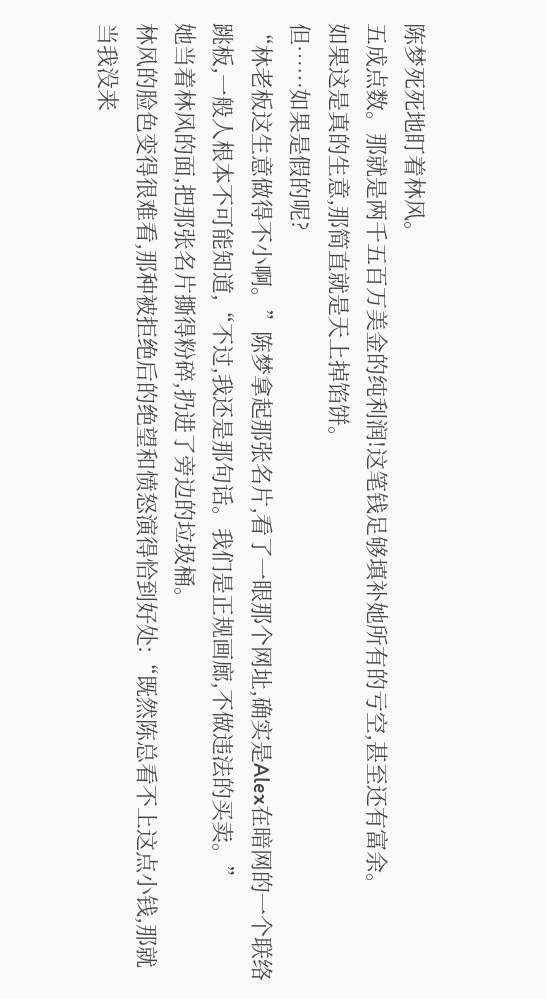陈梦死死地盯着林风。
五成点数。那就是两千五百万美金的纯利润!这笔钱足够填补她所有的亏空,甚至还有富余。
如果这是真的生意,那简直就是天上掉馅饼。
但……如果是假的呢?
“林老板这生意做得不小啊。”陈梦拿起那张名片,看了一眼那个网址,确实是Alex在暗网的一个联络跳板,一般人根本不可能知道,“不过,我还是那句话。我们是正规画廊,不做违法的买卖。”
她当着林风的面,把那张名片撕得粉碎,扔进了旁边的垃圾桶。
林风的脸色变得很难看,那种被拒绝后的绝望和愤怒演得恰到好处:“既然陈总看不上这点小钱,那就当我没来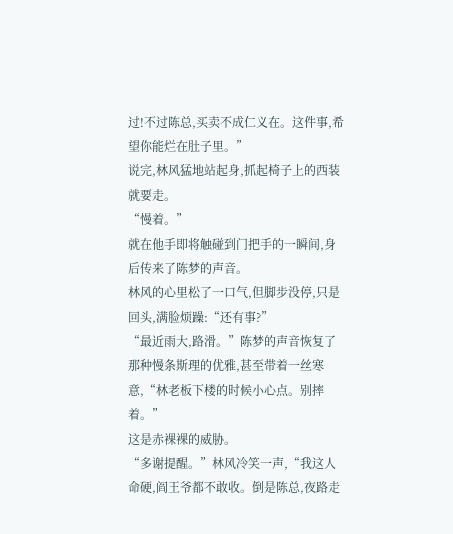过!不过陈总,买卖不成仁义在。这件事,希望你能烂在肚子里。”
说完,林风猛地站起身,抓起椅子上的西装就要走。
“慢着。”
就在他手即将触碰到门把手的一瞬间,身后传来了陈梦的声音。
林风的心里松了一口气,但脚步没停,只是回头,满脸烦躁:“还有事?”
“最近雨大,路滑。”陈梦的声音恢复了那种慢条斯理的优雅,甚至带着一丝寒意,“林老板下楼的时候小心点。别摔着。”
这是赤裸裸的威胁。
“多谢提醒。”林风冷笑一声,“我这人命硬,阎王爷都不敢收。倒是陈总,夜路走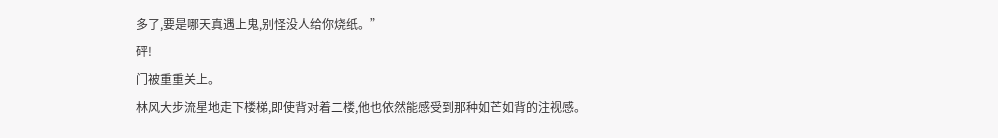多了,要是哪天真遇上鬼,别怪没人给你烧纸。”
砰!
门被重重关上。
林风大步流星地走下楼梯,即使背对着二楼,他也依然能感受到那种如芒如背的注视感。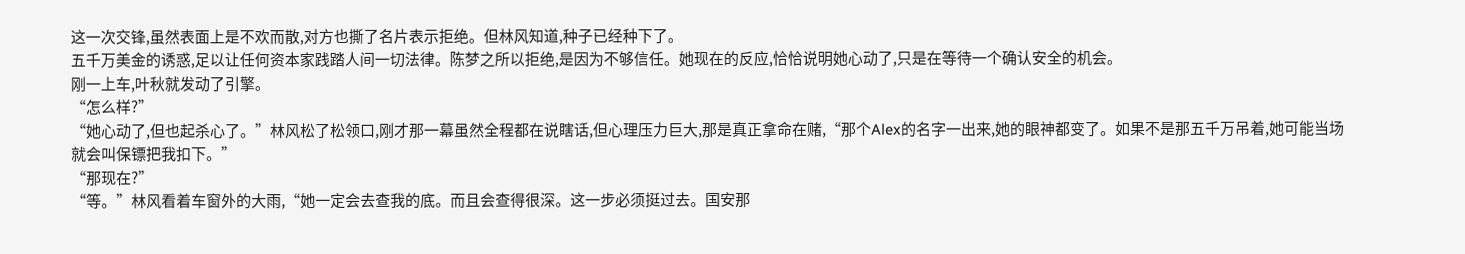这一次交锋,虽然表面上是不欢而散,对方也撕了名片表示拒绝。但林风知道,种子已经种下了。
五千万美金的诱惑,足以让任何资本家践踏人间一切法律。陈梦之所以拒绝,是因为不够信任。她现在的反应,恰恰说明她心动了,只是在等待一个确认安全的机会。
刚一上车,叶秋就发动了引擎。
“怎么样?”
“她心动了,但也起杀心了。”林风松了松领口,刚才那一幕虽然全程都在说瞎话,但心理压力巨大,那是真正拿命在赌,“那个Alex的名字一出来,她的眼神都变了。如果不是那五千万吊着,她可能当场就会叫保镖把我扣下。”
“那现在?”
“等。”林风看着车窗外的大雨,“她一定会去查我的底。而且会查得很深。这一步必须挺过去。国安那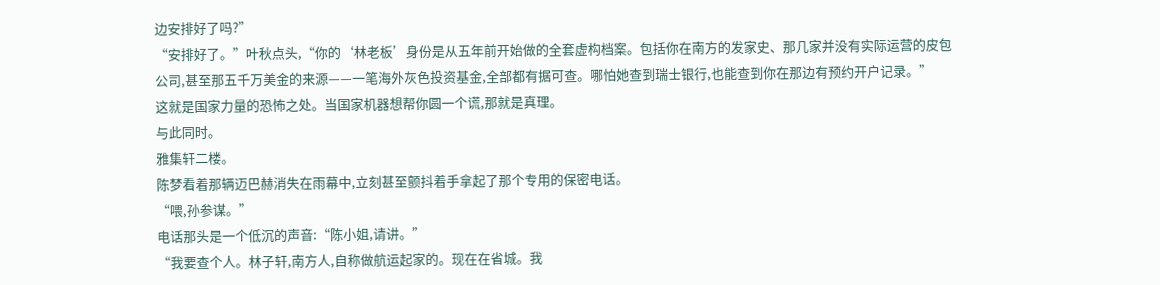边安排好了吗?”
“安排好了。”叶秋点头,“你的‘林老板’身份是从五年前开始做的全套虚构档案。包括你在南方的发家史、那几家并没有实际运营的皮包公司,甚至那五千万美金的来源——一笔海外灰色投资基金,全部都有据可查。哪怕她查到瑞士银行,也能查到你在那边有预约开户记录。”
这就是国家力量的恐怖之处。当国家机器想帮你圆一个谎,那就是真理。
与此同时。
雅集轩二楼。
陈梦看着那辆迈巴赫消失在雨幕中,立刻甚至颤抖着手拿起了那个专用的保密电话。
“喂,孙参谋。”
电话那头是一个低沉的声音:“陈小姐,请讲。”
“我要查个人。林子轩,南方人,自称做航运起家的。现在在省城。我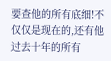要查他的所有底细!不仅仅是现在的,还有他过去十年的所有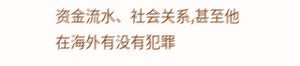资金流水、社会关系,甚至他在海外有没有犯罪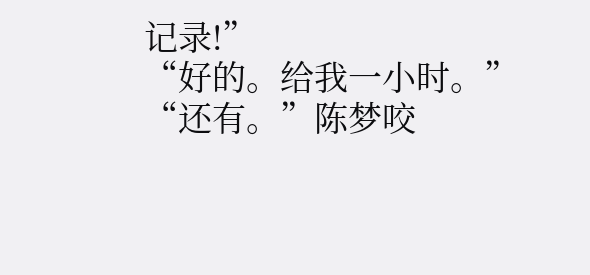记录!”
“好的。给我一小时。”
“还有。”陈梦咬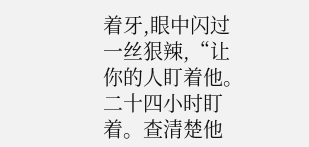着牙,眼中闪过一丝狠辣,“让你的人盯着他。二十四小时盯着。查清楚他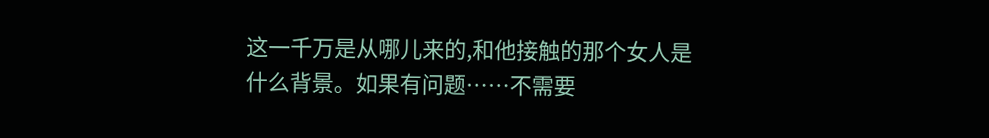这一千万是从哪儿来的,和他接触的那个女人是什么背景。如果有问题……不需要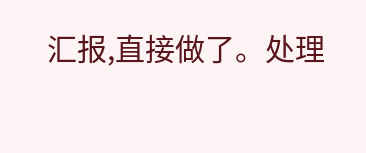汇报,直接做了。处理